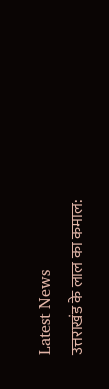Latest News
उत्तराखंड के लाल का कमाल: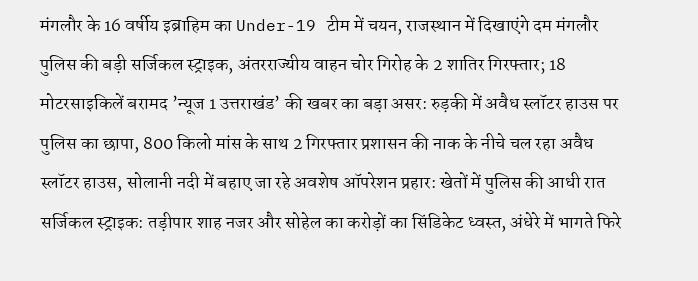मंगलौर के 16 वर्षीय इब्राहिम का Under-19 टीम में चयन, राजस्थान में दिखाएंगे दम मंगलौर पुलिस की बड़ी सर्जिकल स्ट्राइक, अंतरराज्यीय वाहन चोर गिरोह के 2 शातिर गिरफ्तार; 18 मोटरसाइकिलें बरामद ’न्यूज 1 उत्तराखंड’ की खबर का बड़ा असर: रुड़की में अवैध स्लॉटर हाउस पर पुलिस का छापा, 800 किलो मांस के साथ 2 गिरफ्तार प्रशासन की नाक के नीचे चल रहा अवैध स्लॉटर हाउस, सोलानी नदी में बहाए जा रहे अवशेष ऑपरेशन प्रहार: खेतों में पुलिस की आधी रात सर्जिकल स्ट्राइक: तड़ीपार शाह नजर और सोहेल का करोड़ों का सिंडिकेट ध्वस्त, अंधेरे में भागते फिरे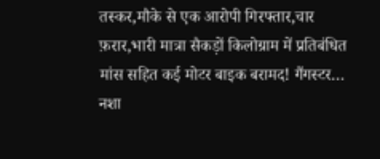तस्कर,मौके से एक आरोपी गिरफ्तार,चार फ़रार,भारी मात्रा सैकड़ों किलोग्राम में प्रतिबंधित मांस सहित कई मोटर बाइक बरामद! गैंगस्टर… नशा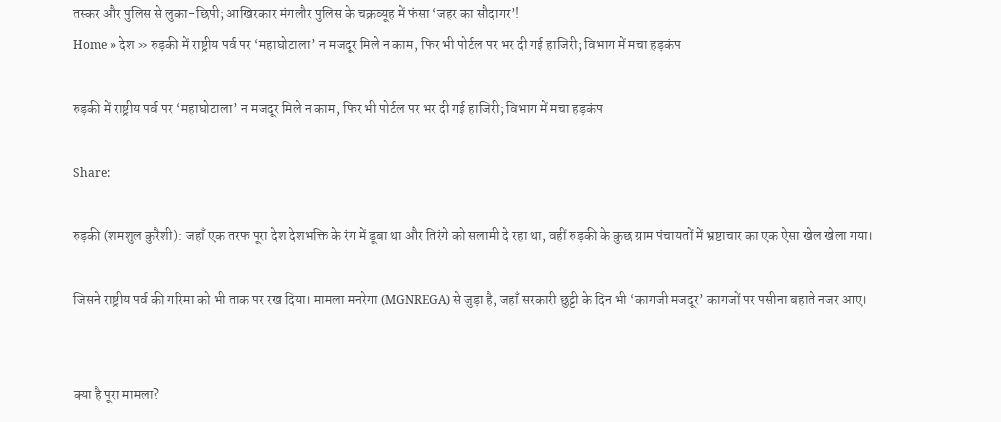तस्कर और पुलिस से लुका-छिपी; आखिरकार मंगलौर पुलिस के चक्रव्यूह में फंसा ‘जहर का सौदागर’!
Home » देश » रुड़की में राष्ट्रीय पर्व पर ‘महाघोटाला’ न मजदूर मिले न काम, फिर भी पोर्टल पर भर दी गई हाजिरी; विभाग में मचा हड़कंप

रुड़की में राष्ट्रीय पर्व पर ‘महाघोटाला’ न मजदूर मिले न काम, फिर भी पोर्टल पर भर दी गई हाजिरी; विभाग में मचा हड़कंप

Share:

रुड़की (शमशुल कुरैशी): जहाँ एक तरफ पूरा देश देशभक्ति के रंग में डूबा था और तिरंगे को सलामी दे रहा था, वहीं रुड़की के कुछ ग्राम पंचायतों में भ्रष्टाचार का एक ऐसा खेल खेला गया।

जिसने राष्ट्रीय पर्व की गरिमा को भी ताक पर रख दिया। मामला मनरेगा (MGNREGA) से जुड़ा है, जहाँ सरकारी छुट्टी के दिन भी ‘कागजी मजदूर’ कागजों पर पसीना बहाते नजर आए।


क्या है पूरा मामला?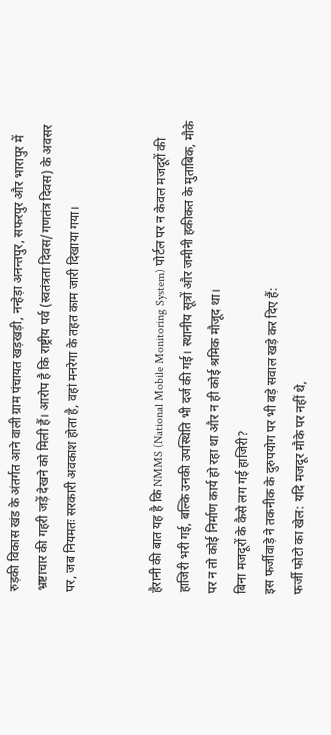रुड़की विकास खंड के अंतर्गत आने वाली ग्राम पंचायत खड़खड़ी, नन्हेड़ा अनन्तपुर, सफरपुर और भारापुर में भ्रष्टाचार की गहरी जड़ें देखने को मिली हैं। आरोप है कि राष्ट्रीय पर्व (स्वतंत्रता दिवस/गणतंत्र दिवस) के अवसर पर, जब नियमतः सरकारी अवकाश होता है, वहां मनरेगा के तहत काम जारी दिखाया गया।


हैरानी की बात यह है कि NMMS (National Mobile Monitoring System) पोर्टल पर न केवल मजदूरों की हाजिरी भरी गई, बल्कि उनकी उपस्थिति भी दर्ज की गई। स्थानीय सूत्रों और जमीनी हकीकत के मुताबिक, मौके पर न तो कोई निर्माण कार्य हो रहा था और न ही कोई श्रमिक मौजूद था।
बिना मजदूरों के कैसे लग गई हाजिरी?
इस फर्जीवाड़े ने तकनीक के दुरुपयोग पर भी बड़े सवाल खड़े कर दिए हैं:
फर्जी फोटो का खेल: यदि मजदूर मौके पर नहीं थे,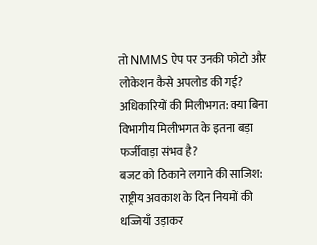तो NMMS ऐप पर उनकी फोटो और लोकेशन कैसे अपलोड की गई?
अधिकारियों की मिलीभगत: क्या बिना विभागीय मिलीभगत के इतना बड़ा फर्जीवाड़ा संभव है?
बजट को ठिकाने लगाने की साजिश: राष्ट्रीय अवकाश के दिन नियमों की धज्जियाँ उड़ाकर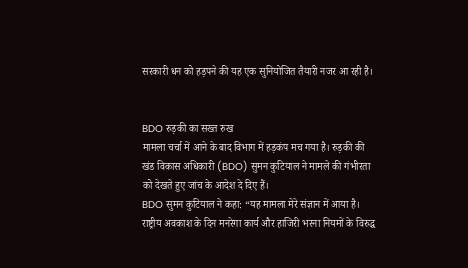सरकारी धन को हड़पने की यह एक सुनियोजित तैयारी नजर आ रही है।


BDO रुड़की का सख्त रुख
मामला चर्चा में आने के बाद विभाग में हड़कंप मच गया है। रुड़की की खंड विकास अधिकारी (BDO) सुमन कुटियाल ने मामले की गंभीरता को देखते हुए जांच के आदेश दे दिए हैं।
BDO सुमन कुटियाल ने कहा: “यह मामला मेरे संज्ञान में आया है। राष्ट्रीय अवकाश के दिन मनरेगा कार्य और हाजिरी भरना नियमों के विरुद्ध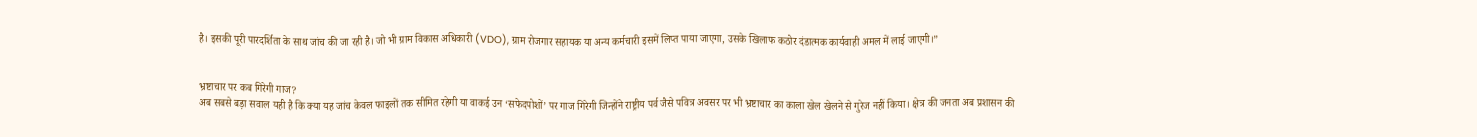है। इसकी पूरी पारदर्शिता के साथ जांच की जा रही है। जो भी ग्राम विकास अधिकारी (VDO), ग्राम रोजगार सहायक या अन्य कर्मचारी इसमें लिप्त पाया जाएगा, उसके खिलाफ कठोर दंडात्मक कार्यवाही अमल में लाई जाएगी।”


भ्रष्टाचार पर कब गिरेगी गाज?
अब सबसे बड़ा सवाल यही है कि क्या यह जांच केवल फाइलों तक सीमित रहेगी या वाकई उन ‘सफेदपोशों’ पर गाज गिरेगी जिन्होंने राष्ट्रीय पर्व जैसे पवित्र अवसर पर भी भ्रष्टाचार का काला खेल खेलने से गुरेज नहीं किया। क्षेत्र की जनता अब प्रशासन की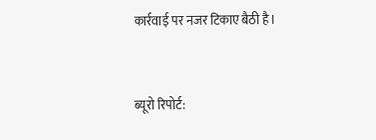कार्रवाई पर नजर टिकाए बैठी है।


ब्यूरो रिपोर्ट: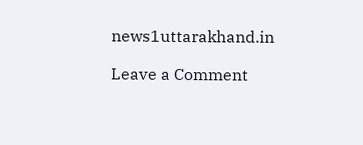news1uttarakhand.in

Leave a Comment